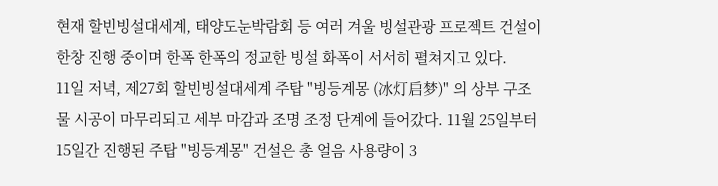현재 할빈빙설대세계, 태양도눈박람회 등 여러 겨울 빙설관광 프로젝트 건설이 한창 진행 중이며 한폭 한폭의 정교한 빙설 화폭이 서서히 펼쳐지고 있다.
11일 저녁, 제27회 할빈빙설대세계 주탑 "빙등계몽 (冰灯启梦)" 의 상부 구조물 시공이 마무리되고 세부 마감과 조명 조정 단계에 들어갔다. 11월 25일부터 15일간 진행된 주탑 "빙등계몽" 건설은 총 얼음 사용량이 3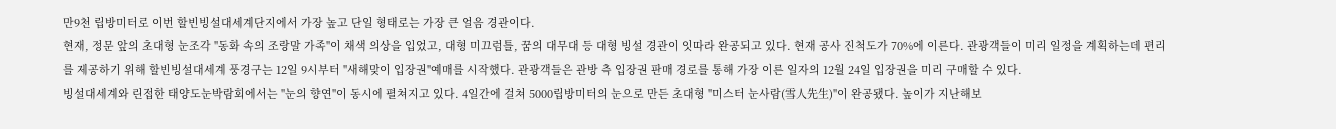만9천 립방미터로 이번 할빈빙설대세계단지에서 가장 높고 단일 형태로는 가장 큰 얼음 경관이다.
현재, 정문 앞의 초대형 눈조각 "동화 속의 조랑말 가족"이 채색 의상을 입었고, 대형 미끄럼틀, 꿈의 대무대 등 대형 빙설 경관이 잇따라 완공되고 있다. 현재 공사 진척도가 70%에 이른다. 관광객들이 미리 일정을 계획하는데 편리를 제공하기 위해 할빈빙설대세계 풍경구는 12일 9시부터 "새해맞이 입장권"예매를 시작했다. 관광객들은 관방 측 입장권 판매 경로를 통해 가장 이른 일자의 12월 24일 입장권을 미리 구매할 수 있다.
빙설대세계와 린접한 태양도눈박람회에서는 "눈의 향연"이 동시에 펼쳐지고 있다. 4일간에 걸쳐 5000립방미터의 눈으로 만든 초대형 "미스터 눈사람(雪人先生)"이 완공됐다. 높이가 지난해보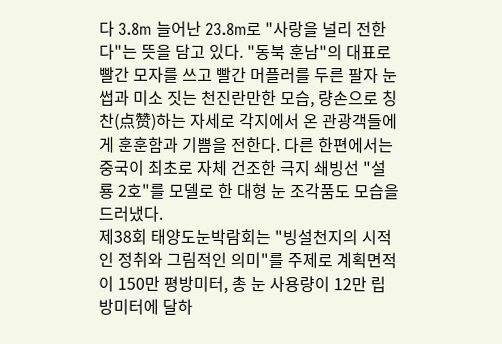다 3.8m 늘어난 23.8m로 "사랑을 널리 전한다"는 뜻을 담고 있다. "동북 훈남"의 대표로 빨간 모자를 쓰고 빨간 머플러를 두른 팔자 눈썹과 미소 짓는 천진란만한 모습, 량손으로 칭찬(点赞)하는 자세로 각지에서 온 관광객들에게 훈훈함과 기쁨을 전한다. 다른 한편에서는 중국이 최초로 자체 건조한 극지 쇄빙선 "설룡 2호"를 모델로 한 대형 눈 조각품도 모습을 드러냈다.
제38회 태양도눈박람회는 "빙설천지의 시적인 정취와 그림적인 의미"를 주제로 계획면적이 150만 평방미터, 총 눈 사용량이 12만 립방미터에 달하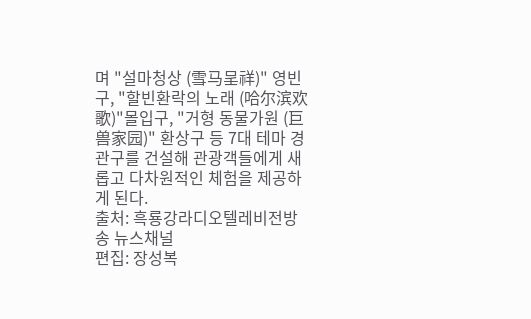며 "설마청상 (雪马呈祥)" 영빈구, "할빈환락의 노래 (哈尔滨欢歌)"몰입구, "거형 동물가원 (巨兽家园)" 환상구 등 7대 테마 경관구를 건설해 관광객들에게 새롭고 다차원적인 체험을 제공하게 된다.
출처: 흑룡강라디오텔레비전방송 뉴스채널
편집: 장성복